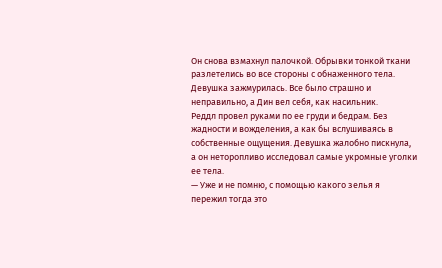Он снова взмахнул палочкой. Обрывки тонкой ткани разлетелись во все стороны с обнаженного тела. Девушка зажмурилась. Все было страшно и неправильно, а Дин вел себя, как насильник.
Реддл провел руками по ее груди и бедрам. Без жадности и вожделения, а как бы вслушиваясь в собственные ощущения. Девушка жалобно пискнула, а он неторопливо исследовал самые укромные уголки ее тела.
— Уже и не помню, с помощью какого зелья я пережил тогда это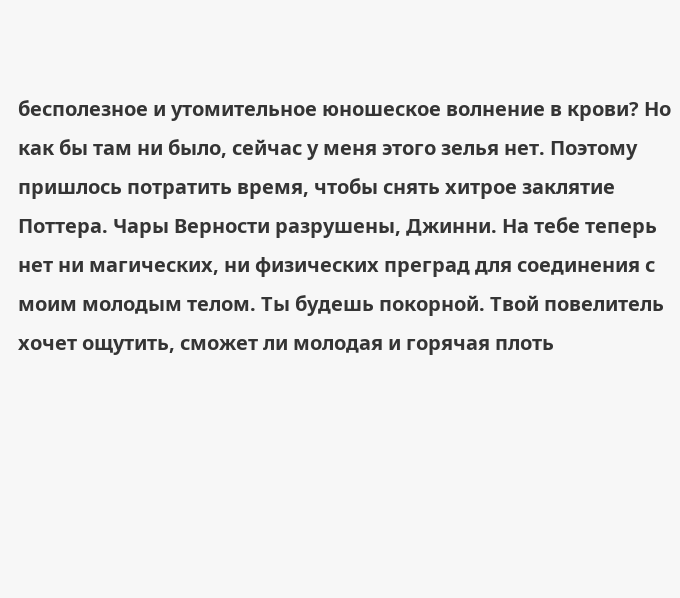бесполезное и утомительное юношеское волнение в крови? Но как бы там ни было, сейчас у меня этого зелья нет. Поэтому пришлось потратить время, чтобы снять хитрое заклятие Поттера. Чары Верности разрушены, Джинни. На тебе теперь нет ни магических, ни физических преград для соединения с моим молодым телом. Ты будешь покорной. Твой повелитель хочет ощутить, сможет ли молодая и горячая плоть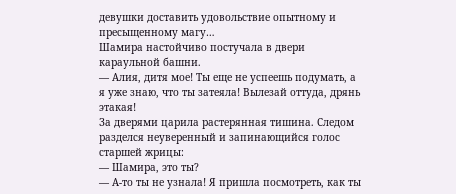девушки доставить удовольствие опытному и пресыщенному магу…
Шамира настойчиво постучала в двери караульной башни.
— Алия, дитя мое! Ты еще не успеешь подумать, а я уже знаю, что ты затеяла! Вылезай оттуда, дрянь этакая!
За дверями царила растерянная тишина. Следом разделся неуверенный и запинающийся голос старшей жрицы:
— Шамира, это ты?
— А-то ты не узнала! Я пришла посмотреть, как ты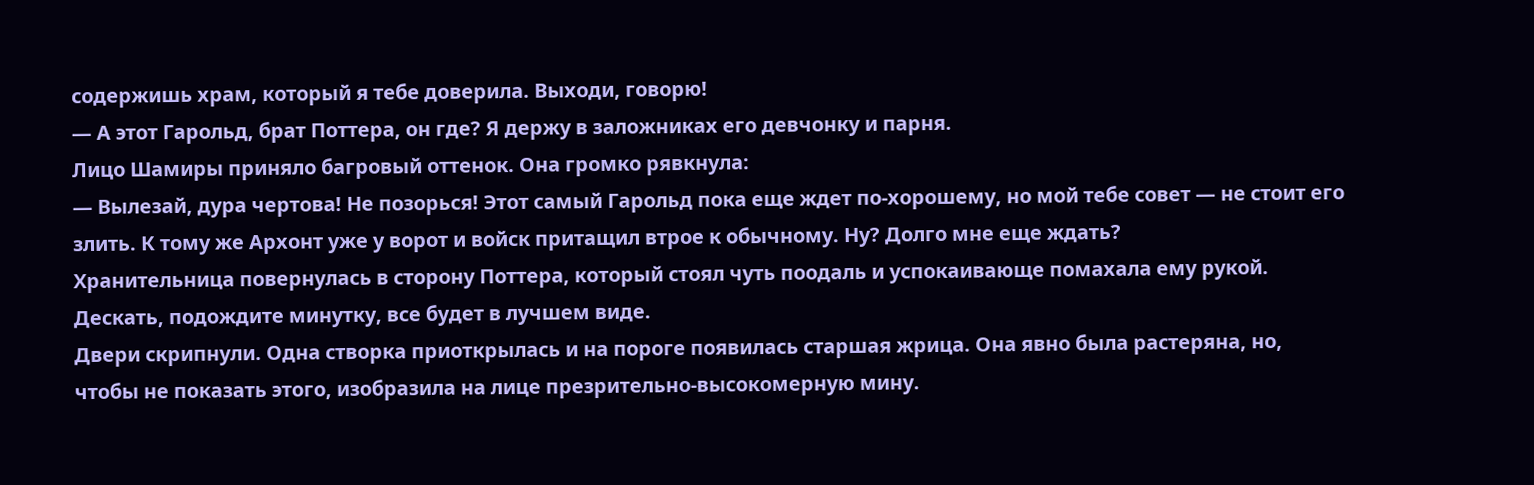содержишь храм, который я тебе доверила. Выходи, говорю!
— А этот Гарольд, брат Поттера, он где? Я держу в заложниках его девчонку и парня.
Лицо Шамиры приняло багровый оттенок. Она громко рявкнула:
— Вылезай, дура чертова! Не позорься! Этот самый Гарольд пока еще ждет по-хорошему, но мой тебе совет — не стоит его злить. К тому же Архонт уже у ворот и войск притащил втрое к обычному. Ну? Долго мне еще ждать?
Хранительница повернулась в сторону Поттера, который стоял чуть поодаль и успокаивающе помахала ему рукой. Дескать, подождите минутку, все будет в лучшем виде.
Двери скрипнули. Одна створка приоткрылась и на пороге появилась старшая жрица. Она явно была растеряна, но, чтобы не показать этого, изобразила на лице презрительно-высокомерную мину.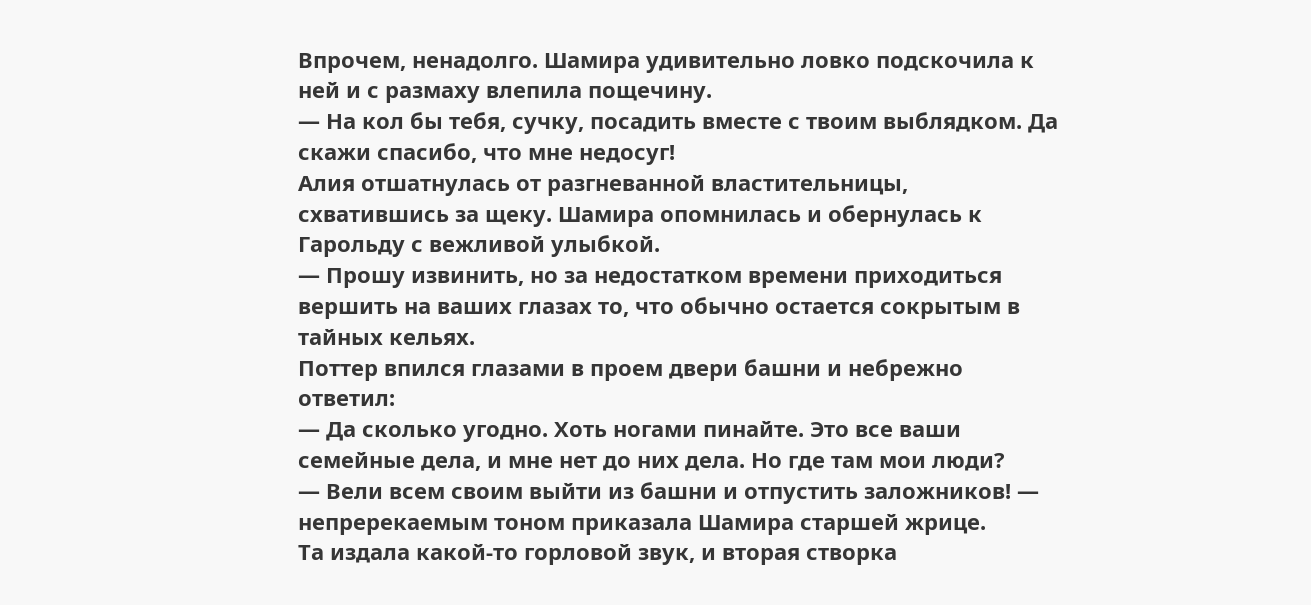Впрочем, ненадолго. Шамира удивительно ловко подскочила к ней и с размаху влепила пощечину.
— На кол бы тебя, сучку, посадить вместе с твоим выблядком. Да скажи спасибо, что мне недосуг!
Алия отшатнулась от разгневанной властительницы, схватившись за щеку. Шамира опомнилась и обернулась к Гарольду с вежливой улыбкой.
— Прошу извинить, но за недостатком времени приходиться вершить на ваших глазах то, что обычно остается сокрытым в тайных кельях.
Поттер впился глазами в проем двери башни и небрежно ответил:
— Да сколько угодно. Хоть ногами пинайте. Это все ваши семейные дела, и мне нет до них дела. Но где там мои люди?
— Вели всем своим выйти из башни и отпустить заложников! — непререкаемым тоном приказала Шамира старшей жрице.
Та издала какой-то горловой звук, и вторая створка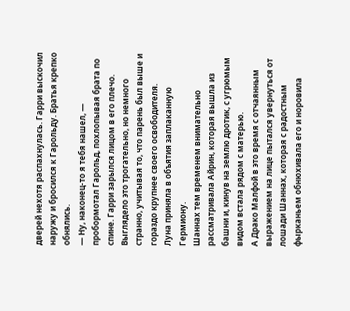дверей нехотя распахнулась. Гарри выскочил наружу и бросился к Гарольду. Братья крепко обнялись.
— Ну, наконец-то я тебя нашел, — пробормотал Гарольд, похлопывая брата по спине. Гарри зарылся лицом в его плечо. Выглядело это трогательно, но немного странно, учитывая то, что парень был выше и гораздо крупнее своего освободителя.
Луна приняла в объятия заплаканную Гермиону.
Шаннах тем временем внимательно рассматривала Айрин, которая вышла из башни и, кинув на землю дротик, с угрюмым видом встала рядом с матерью.
А Драко Малфой в это время с отчаянным выражением на лице пытался увернуться от лошади Шаннах, которая с радостным фырканьем обнюхивала его и норовила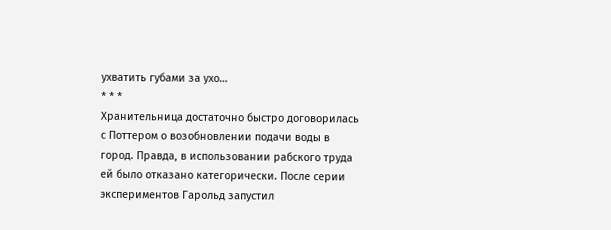ухватить губами за ухо…
* * *
Хранительница достаточно быстро договорилась с Поттером о возобновлении подачи воды в город. Правда, в использовании рабского труда ей было отказано категорически. После серии экспериментов Гарольд запустил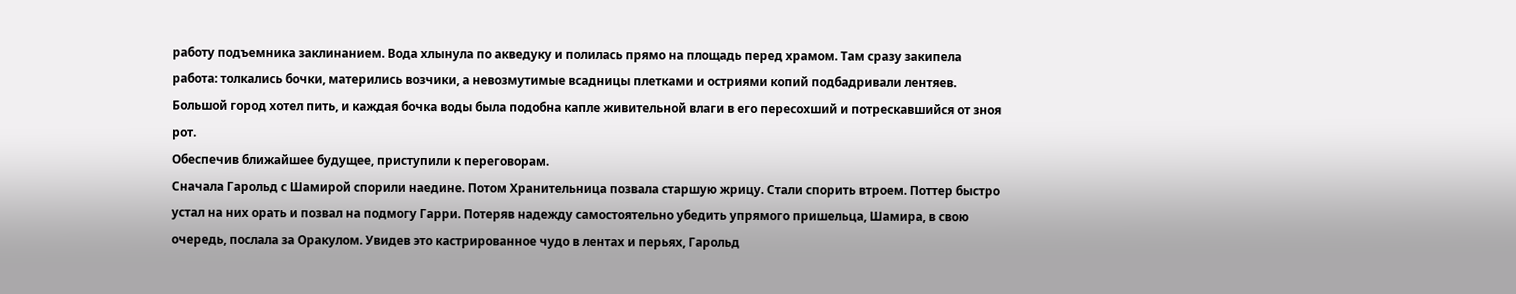работу подъемника заклинанием. Вода хлынула по акведуку и полилась прямо на площадь перед храмом. Там сразу закипела работа: толкались бочки, матерились возчики, а невозмутимые всадницы плетками и остриями копий подбадривали лентяев. Большой город хотел пить, и каждая бочка воды была подобна капле живительной влаги в его пересохший и потрескавшийся от зноя рот.
Обеспечив ближайшее будущее, приступили к переговорам.
Сначала Гарольд с Шамирой спорили наедине. Потом Хранительница позвала старшую жрицу. Стали спорить втроем. Поттер быстро устал на них орать и позвал на подмогу Гарри. Потеряв надежду самостоятельно убедить упрямого пришельца, Шамира, в свою очередь, послала за Оракулом. Увидев это кастрированное чудо в лентах и перьях, Гарольд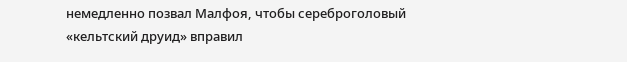немедленно позвал Малфоя, чтобы сереброголовый «кельтский друид» вправил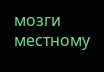мозги местному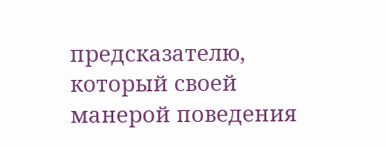предсказателю, который своей манерой поведения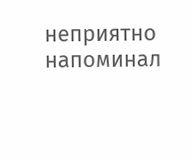неприятно напоминал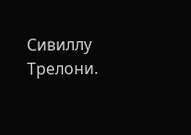Сивиллу Трелони.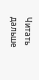Читать дальше